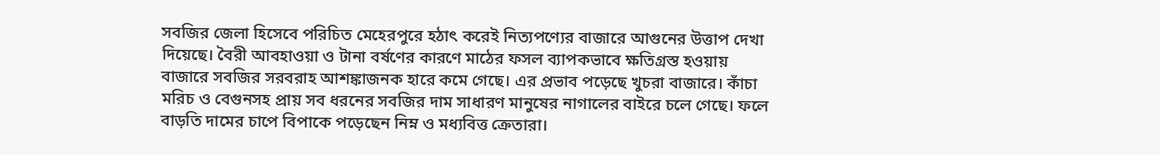সবজির জেলা হিসেবে পরিচিত মেহেরপুরে হঠাৎ করেই নিত্যপণ্যের বাজারে আগুনের উত্তাপ দেখা দিয়েছে। বৈরী আবহাওয়া ও টানা বর্ষণের কারণে মাঠের ফসল ব্যাপকভাবে ক্ষতিগ্রস্ত হওয়ায় বাজারে সবজির সরবরাহ আশঙ্কাজনক হারে কমে গেছে। এর প্রভাব পড়েছে খুচরা বাজারে। কাঁচা মরিচ ও বেগুনসহ প্রায় সব ধরনের সবজির দাম সাধারণ মানুষের নাগালের বাইরে চলে গেছে। ফলে বাড়তি দামের চাপে বিপাকে পড়েছেন নিম্ন ও মধ্যবিত্ত ক্রেতারা।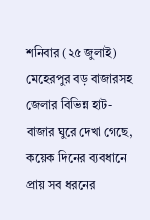শনিবার (২৫ জুলাই) মেহেরপুর বড় বাজারসহ জেলার বিভিন্ন হাট-বাজার ঘুরে দেখা গেছে, কয়েক দিনের ব্যবধানে প্রায় সব ধরনের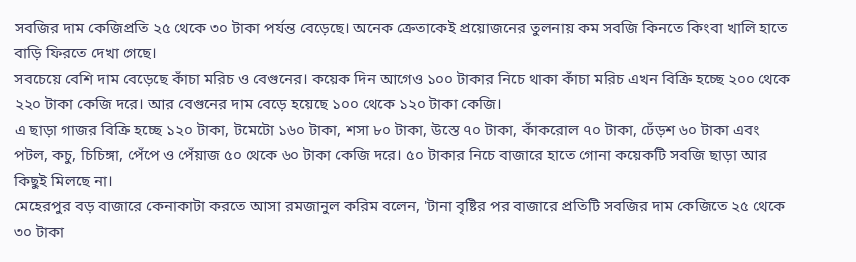সবজির দাম কেজিপ্রতি ২৫ থেকে ৩০ টাকা পর্যন্ত বেড়েছে। অনেক ক্রেতাকেই প্রয়োজনের তুলনায় কম সবজি কিনতে কিংবা খালি হাতে বাড়ি ফিরতে দেখা গেছে।
সবচেয়ে বেশি দাম বেড়েছে কাঁচা মরিচ ও বেগুনের। কয়েক দিন আগেও ১০০ টাকার নিচে থাকা কাঁচা মরিচ এখন বিক্রি হচ্ছে ২০০ থেকে ২২০ টাকা কেজি দরে। আর বেগুনের দাম বেড়ে হয়েছে ১০০ থেকে ১২০ টাকা কেজি।
এ ছাড়া গাজর বিক্রি হচ্ছে ১২০ টাকা, টমেটো ১৬০ টাকা, শসা ৮০ টাকা, উস্তে ৭০ টাকা, কাঁকরোল ৭০ টাকা, ঢেঁড়শ ৬০ টাকা এবং পটল, কচু, চিচিঙ্গা, পেঁপে ও পেঁয়াজ ৫০ থেকে ৬০ টাকা কেজি দরে। ৫০ টাকার নিচে বাজারে হাতে গোনা কয়েকটি সবজি ছাড়া আর কিছুই মিলছে না।
মেহেরপুর বড় বাজারে কেনাকাটা করতে আসা রমজানুল করিম বলেন, 'টানা বৃষ্টির পর বাজারে প্রতিটি সবজির দাম কেজিতে ২৫ থেকে ৩০ টাকা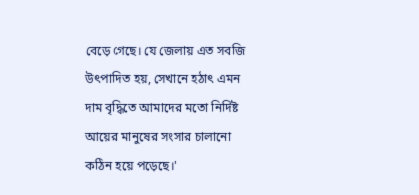বেড়ে গেছে। যে জেলায় এত সবজি উৎপাদিত হয়, সেখানে হঠাৎ এমন দাম বৃদ্ধিতে আমাদের মতো নির্দিষ্ট আয়ের মানুষের সংসার চালানো কঠিন হয়ে পড়েছে।'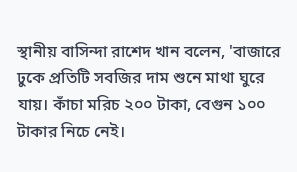স্থানীয় বাসিন্দা রাশেদ খান বলেন, 'বাজারে ঢুকে প্রতিটি সবজির দাম শুনে মাথা ঘুরে যায়। কাঁচা মরিচ ২০০ টাকা, বেগুন ১০০ টাকার নিচে নেই।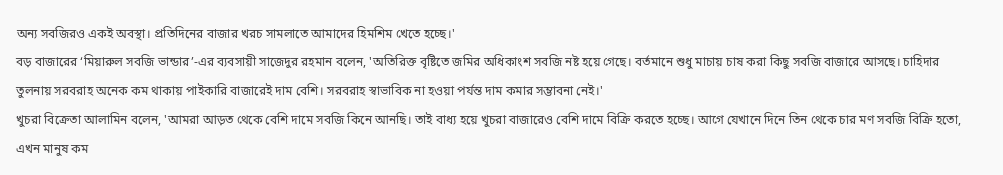অন্য সবজিরও একই অবস্থা। প্রতিদিনের বাজার খরচ সামলাতে আমাদের হিমশিম খেতে হচ্ছে।'
বড় বাজারের ‘মিয়ারুল সবজি ভান্ডার’-এর ব্যবসায়ী সাজেদুর রহমান বলেন, 'অতিরিক্ত বৃষ্টিতে জমির অধিকাংশ সবজি নষ্ট হয়ে গেছে। বর্তমানে শুধু মাচায় চাষ করা কিছু সবজি বাজারে আসছে। চাহিদার তুলনায় সরবরাহ অনেক কম থাকায় পাইকারি বাজারেই দাম বেশি। সরবরাহ স্বাভাবিক না হওয়া পর্যন্ত দাম কমার সম্ভাবনা নেই।'
খুচরা বিক্রেতা আলামিন বলেন, 'আমরা আড়ত থেকে বেশি দামে সবজি কিনে আনছি। তাই বাধ্য হয়ে খুচরা বাজারেও বেশি দামে বিক্রি করতে হচ্ছে। আগে যেখানে দিনে তিন থেকে চার মণ সবজি বিক্রি হতো, এখন মানুষ কম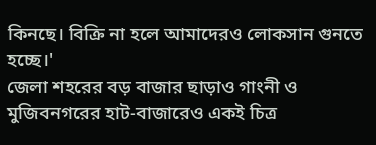কিনছে। বিক্রি না হলে আমাদেরও লোকসান গুনতে হচ্ছে।'
জেলা শহরের বড় বাজার ছাড়াও গাংনী ও মুজিবনগরের হাট-বাজারেও একই চিত্র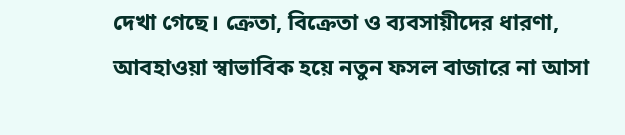দেখা গেছে। ক্রেতা, বিক্রেতা ও ব্যবসায়ীদের ধারণা, আবহাওয়া স্বাভাবিক হয়ে নতুন ফসল বাজারে না আসা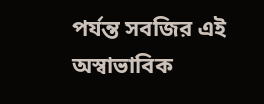পর্যন্ত সবজির এই অস্বাভাবিক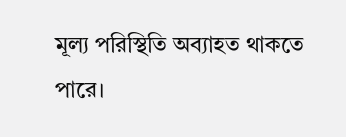মূল্য পরিস্থিতি অব্যাহত থাকতে পারে।